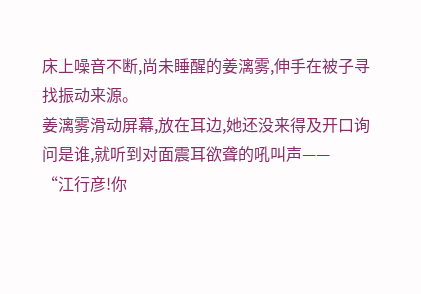床上噪音不断,尚未睡醒的姜漓雾,伸手在被子寻找振动来源。
姜漓雾滑动屏幕,放在耳边,她还没来得及开口询问是谁,就听到对面震耳欲聋的吼叫声——
“江行彦!你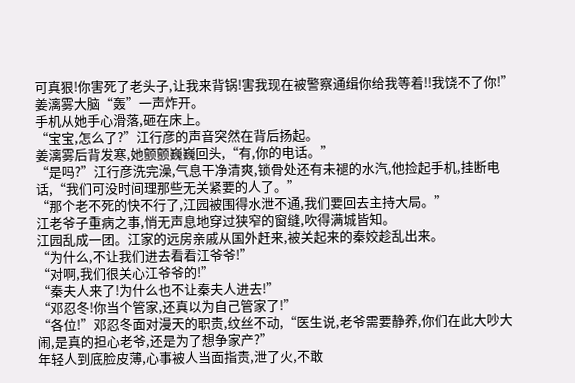可真狠!你害死了老头子,让我来背锅!害我现在被警察通缉你给我等着!!我饶不了你!”
姜漓雾大脑“轰”一声炸开。
手机从她手心滑落,砸在床上。
“宝宝,怎么了?”江行彦的声音突然在背后扬起。
姜漓雾后背发寒,她颤颤巍巍回头,“有,你的电话。”
“是吗?”江行彦洗完澡,气息干净清爽,锁骨处还有未褪的水汽,他捡起手机,挂断电话,“我们可没时间理那些无关紧要的人了。”
“那个老不死的快不行了,江园被围得水泄不通,我们要回去主持大局。”
江老爷子重病之事,悄无声息地穿过狭窄的窗缝,吹得满城皆知。
江园乱成一团。江家的远房亲戚从国外赶来,被关起来的秦姣趁乱出来。
“为什么,不让我们进去看看江爷爷!”
“对啊,我们很关心江爷爷的!”
“秦夫人来了!为什么也不让秦夫人进去!”
“邓忍冬!你当个管家,还真以为自己管家了!”
“各位!”邓忍冬面对漫天的职责,纹丝不动,“医生说,老爷需要静养,你们在此大吵大闹,是真的担心老爷,还是为了想争家产?”
年轻人到底脸皮薄,心事被人当面指责,泄了火,不敢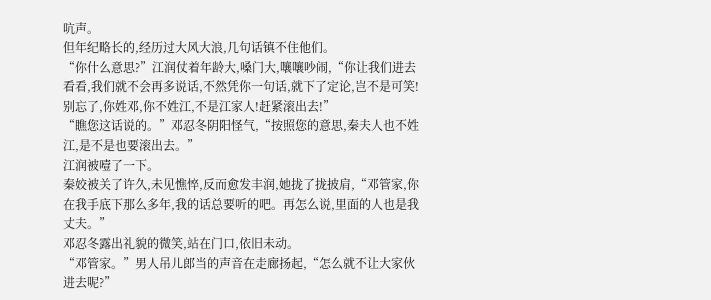吭声。
但年纪略长的,经历过大风大浪,几句话镇不住他们。
“你什么意思?”江润仗着年龄大,嗓门大,嚷嚷吵闹,“你让我们进去看看,我们就不会再多说话,不然凭你一句话,就下了定论,岂不是可笑!别忘了,你姓邓,你不姓江,不是江家人!赶紧滚出去!”
“瞧您这话说的。”邓忍冬阴阳怪气,“按照您的意思,秦夫人也不姓江,是不是也要滚出去。”
江润被噎了一下。
秦姣被关了许久,未见憔悴,反而愈发丰润,她拢了拢披肩,“邓管家,你在我手底下那么多年,我的话总要听的吧。再怎么说,里面的人也是我丈夫。”
邓忍冬露出礼貌的微笑,站在门口,依旧未动。
“邓管家。”男人吊儿郎当的声音在走廊扬起,“怎么就不让大家伙进去呢?”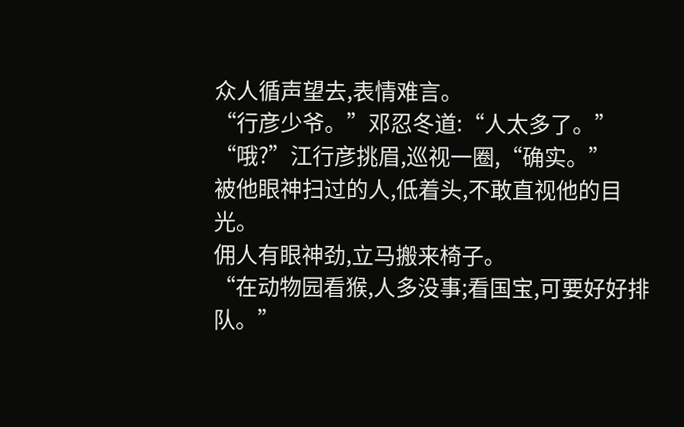众人循声望去,表情难言。
“行彦少爷。”邓忍冬道:“人太多了。”
“哦?”江行彦挑眉,巡视一圈,“确实。”
被他眼神扫过的人,低着头,不敢直视他的目光。
佣人有眼神劲,立马搬来椅子。
“在动物园看猴,人多没事;看国宝,可要好好排队。”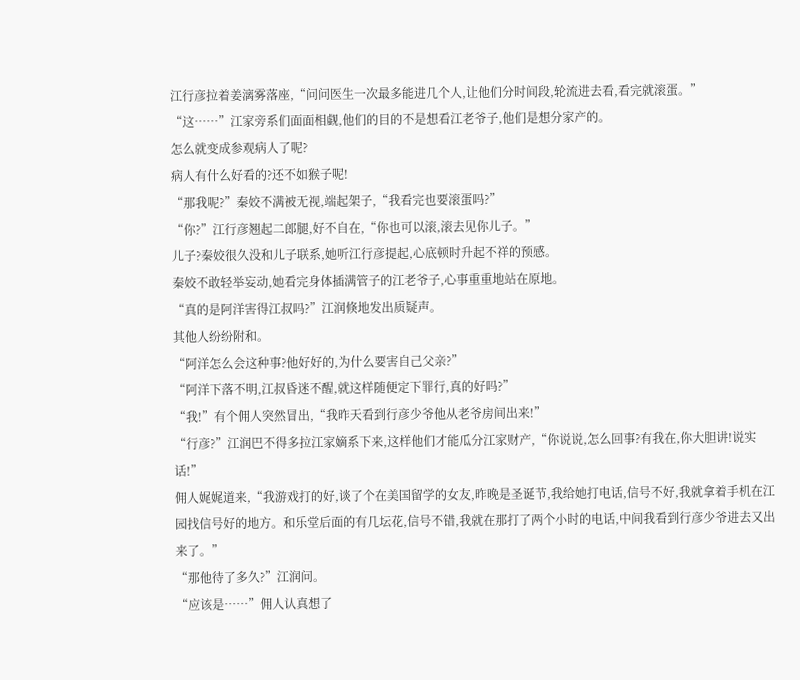江行彦拉着姜漓雾落座,“问问医生一次最多能进几个人,让他们分时间段,轮流进去看,看完就滚蛋。”
“这……”江家旁系们面面相觑,他们的目的不是想看江老爷子,他们是想分家产的。
怎么就变成参观病人了呢?
病人有什么好看的?还不如猴子呢!
“那我呢?”秦姣不满被无视,端起架子,“我看完也要滚蛋吗?”
“你?”江行彦翘起二郎腿,好不自在,“你也可以滚,滚去见你儿子。”
儿子?秦姣很久没和儿子联系,她听江行彦提起,心底顿时升起不祥的预感。
秦姣不敢轻举妄动,她看完身体插满管子的江老爷子,心事重重地站在原地。
“真的是阿洋害得江叔吗?”江润倏地发出质疑声。
其他人纷纷附和。
“阿洋怎么会这种事?他好好的,为什么要害自己父亲?”
“阿洋下落不明,江叔昏迷不醒,就这样随便定下罪行,真的好吗?”
“我!”有个佣人突然冒出,“我昨天看到行彦少爷他从老爷房间出来!”
“行彦?”江润巴不得多拉江家嫡系下来,这样他们才能瓜分江家财产,“你说说,怎么回事?有我在,你大胆讲!说实话!”
佣人娓娓道来,“我游戏打的好,谈了个在美国留学的女友,昨晚是圣诞节,我给她打电话,信号不好,我就拿着手机在江园找信号好的地方。和乐堂后面的有几坛花,信号不错,我就在那打了两个小时的电话,中间我看到行彦少爷进去又出来了。”
“那他待了多久?”江润问。
“应该是……”佣人认真想了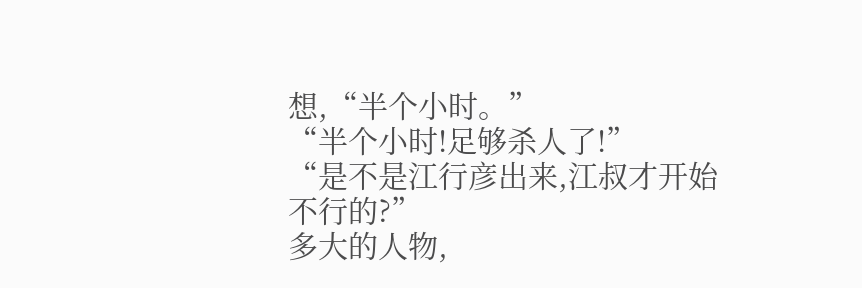想,“半个小时。”
“半个小时!足够杀人了!”
“是不是江行彦出来,江叔才开始不行的?”
多大的人物,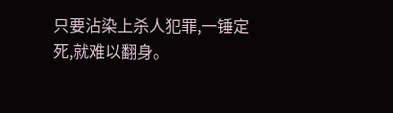只要沾染上杀人犯罪,一锤定死,就难以翻身。